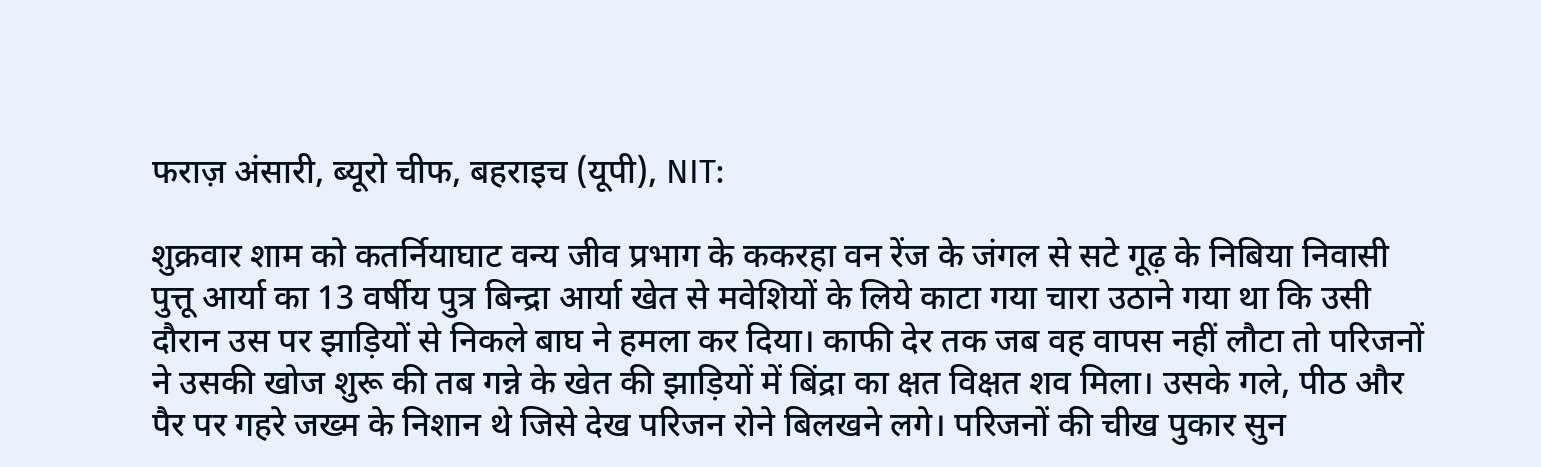फराज़ अंसारी, ब्यूरो चीफ, बहराइच (यूपी), NIT:

शुक्रवार शाम को कतर्नियाघाट वन्य जीव प्रभाग के ककरहा वन रेंज के जंगल से सटे गूढ़ के निबिया निवासी पुत्तू आर्या का 13 वर्षीय पुत्र बिन्द्रा आर्या खेत से मवेशियों के लिये काटा गया चारा उठाने गया था कि उसी दौरान उस पर झाड़ियों से निकले बाघ ने हमला कर दिया। काफी देर तक जब वह वापस नहीं लौटा तो परिजनों ने उसकी खोज शुरू की तब गन्ने के खेत की झाड़ियों में बिंद्रा का क्षत विक्षत शव मिला। उसके गले, पीठ और पैर पर गहरे जख्म के निशान थे जिसे देख परिजन रोने बिलखने लगे। परिजनों की चीख पुकार सुन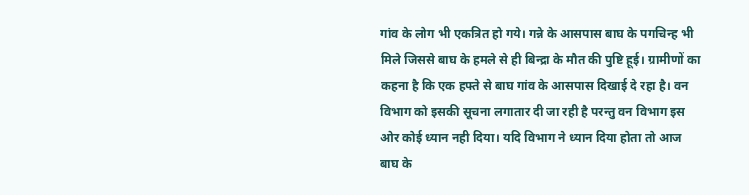गांव के लोग भी एकत्रित हो गये। गन्ने के आसपास बाघ के पगचिन्ह भी मिले जिससे बाघ के हमले से ही बिन्द्रा के मौत की पुष्टि हूई। ग्रामीणों का कहना है कि एक हफ्ते से बाघ गांव के आसपास दिखाई दे रहा है। वन विभाग को इसकी सूचना लगातार दी जा रही है परन्तु वन विभाग इस ओर कोई ध्यान नही दिया। यदि विभाग ने ध्यान दिया होता तो आज बाघ के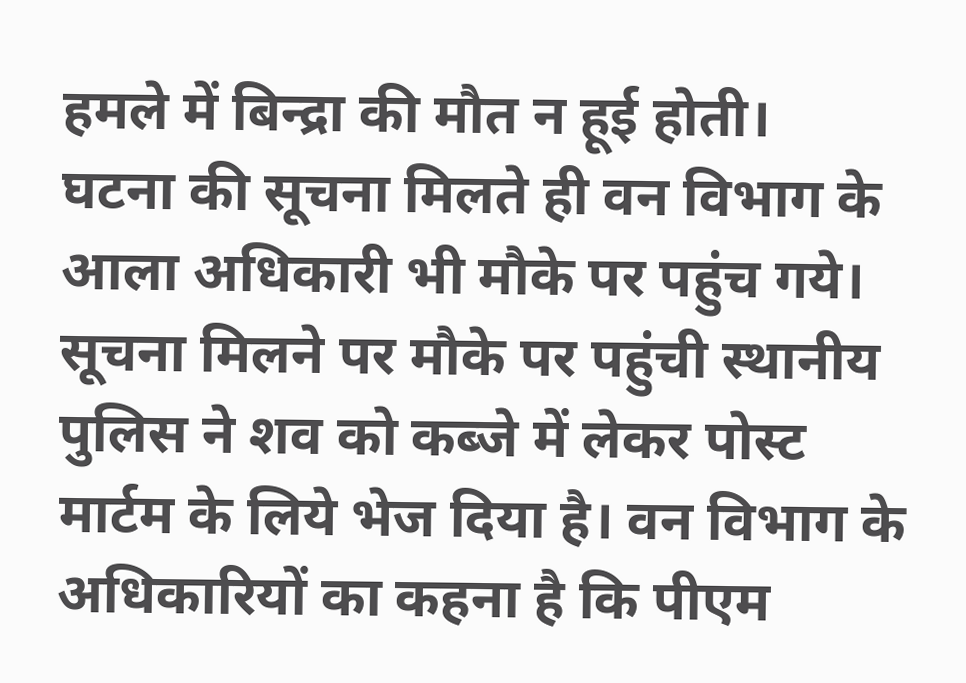हमले में बिन्द्रा की मौत न हूई होती।
घटना की सूचना मिलते ही वन विभाग के आला अधिकारी भी मौके पर पहुंच गये। सूचना मिलने पर मौके पर पहुंची स्थानीय पुलिस ने शव को कब्जे में लेकर पोस्ट मार्टम के लिये भेज दिया है। वन विभाग के अधिकारियों का कहना है कि पीएम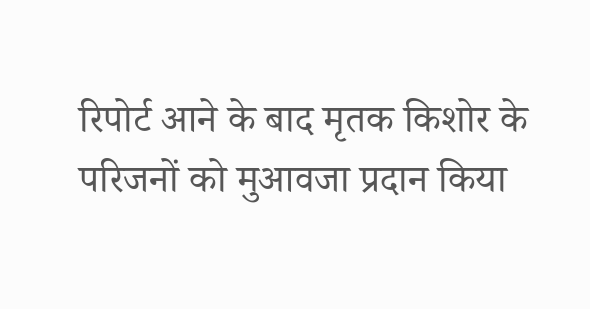रिपोर्ट आने के बाद मृतक किशोर के परिजनों को मुआवजा प्रदान किया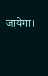जायेगा।